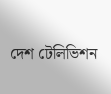দেশ টেলিভিশন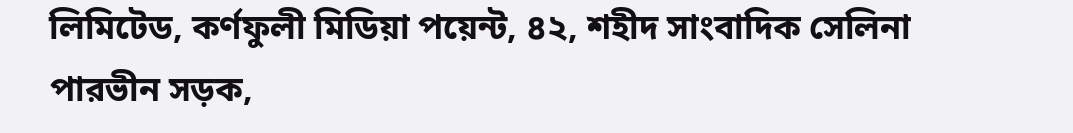লিমিটেড, কর্ণফুলী মিডিয়া পয়েন্ট, ৪২, শহীদ সাংবাদিক সেলিনা পারভীন সড়ক,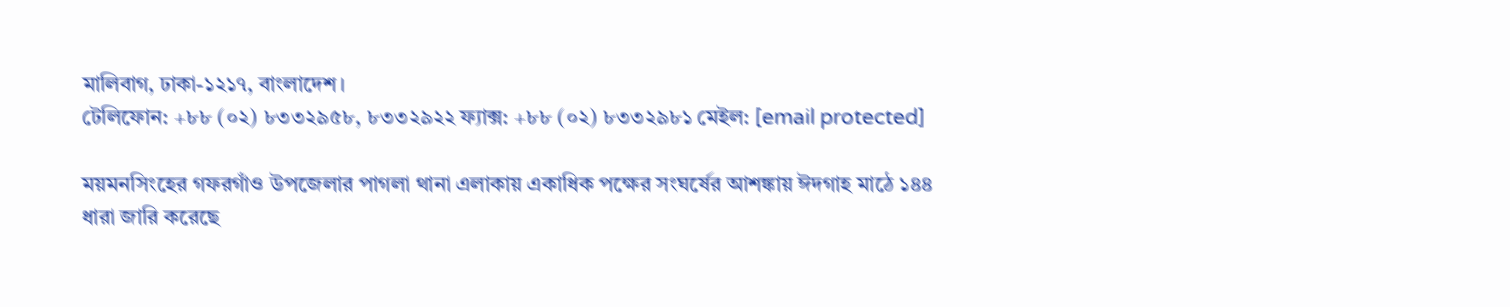মালিবাগ, ঢাকা-১২১৭, বাংলাদেশ।
টেলিফোন: +৮৮ (০২) ৮৩৩২৯৫৮, ৮৩৩২৯২২ ফ্যাক্স: +৮৮ (০২) ৮৩৩২৯৮১ মেইল: [email protected]

ময়মনসিংহের গফরগাঁও উপজেলার পাগলা থানা এলাকায় একাধিক পক্ষের সংঘর্ষের আশঙ্কায় ঈদগাহ মাঠে ১৪৪ ধারা জারি করেছে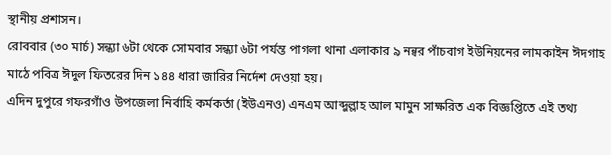স্থানীয় প্রশাসন।
রোববার (৩০ মার্চ) সন্ধ্যা ৬টা থেকে সোমবার সন্ধ্যা ৬টা পর্যন্ত পাগলা থানা এলাকার ৯ নন্বর পাঁচবাগ ইউনিয়নের লামকাইন ঈদগাহ মাঠে পবিত্র ঈদুল ফিতরের দিন ১৪৪ ধারা জারির নির্দেশ দেওয়া হয়।
এদিন দুপুরে গফরগাঁও উপজেলা নির্বাহি কর্মকর্তা (ইউএনও) এনএম আব্দুল্লাহ আল মামুন সাক্ষরিত এক বিজ্ঞপ্তিতে এই তথ্য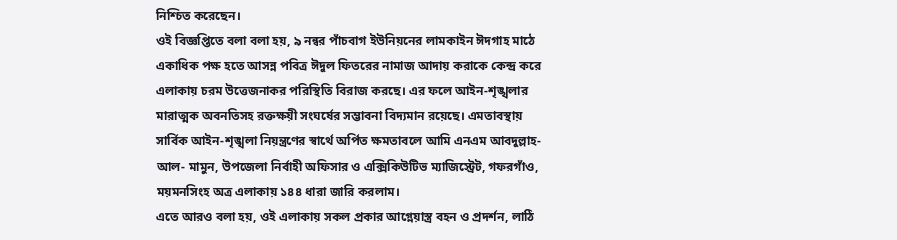নিশ্চিত করেছেন।
ওই বিজ্ঞপ্তিতে বলা বলা হয়, ৯ নন্বর পাঁচবাগ ইউনিয়নের লামকাইন ঈদগাহ মাঠে একাধিক পক্ষ হতে আসন্ন পবিত্র ঈদুল ফিতরের নামাজ আদায় করাকে কেন্দ্র করে এলাকায় চরম উত্তেজনাকর পরিস্থিতি বিরাজ করছে। এর ফলে আইন-শৃঙ্খলার মারাত্মক অবনতিসহ রক্তক্ষয়ী সংঘর্ষের সম্ভাবনা বিদ্যমান রয়েছে। এমতাবস্থায় সার্বিক আইন-শৃঙ্খলা নিয়ন্ত্রণের স্বার্থে অর্পিত ক্ষমতাবলে আমি এনএম আবদুল্লাহ- আল- মামুন, উপজেলা নির্বাহী অফিসার ও এক্সিকিউটিভ ম্যাজিস্ট্রেট, গফরগাঁও, ময়মনসিংহ অত্র এলাকায় ১৪৪ ধারা জারি করলাম।
এতে আরও বলা হয়, ওই এলাকায় সকল প্রকার আগ্নেয়াস্ত্র বহন ও প্রদর্শন, লাঠি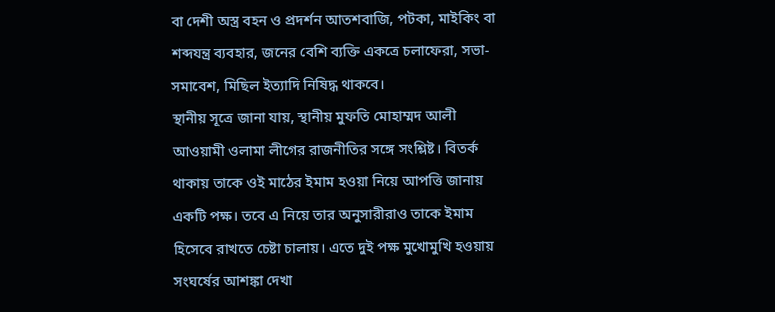বা দেশী অস্ত্র বহন ও প্রদর্শন আতশবাজি, পটকা, মাইকিং বা শব্দযন্ত্র ব্যবহার, জনের বেশি ব্যক্তি একত্রে চলাফেরা, সভা-সমাবেশ, মিছিল ইত্যাদি নিষিদ্ধ থাকবে।
স্থানীয় সূত্রে জানা যায়, স্থানীয় মুফতি মোহাম্মদ আলী আওয়ামী ওলামা লীগের রাজনীতির সঙ্গে সংশ্লিষ্ট। বিতর্ক থাকায় তাকে ওই মাঠের ইমাম হওয়া নিয়ে আপত্তি জানায় একটি পক্ষ। তবে এ নিয়ে তার অনুসারীরাও তাকে ইমাম হিসেবে রাখতে চেষ্টা চালায়। এতে দুই পক্ষ মুখোমুখি হওয়ায় সংঘর্ষের আশঙ্কা দেখা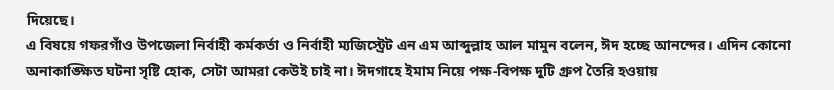দিয়েছে।
এ বিষয়ে গফরগাঁও উপজেলা নির্বাহী কর্মকর্তা ও নির্বাহী ম্যজিস্ট্রেট এন এম আব্দুল্লাহ আল মামুন বলেন, ঈদ হচ্ছে আনন্দের। এদিন কোনো অনাকাঙ্ক্ষিত ঘটনা সৃষ্টি হোক, সেটা আমরা কেউই চাই না। ঈদগাহে ইমাম নিয়ে পক্ষ-বিপক্ষ দুটি গ্রুপ তৈরি হওয়ায়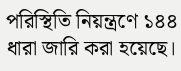পরিস্থিতি নিয়ন্ত্রণে ১৪৪ ধারা জারি করা হয়েছে।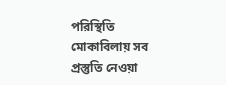পরিস্থিতি মোকাবিলায় সব প্রস্তুতি নেওয়া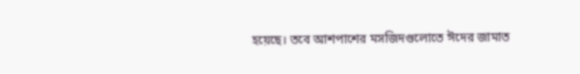হয়েছে। তবে আশপাশের মসজিদগুলোতে ঈদের জামাত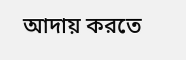আদায় করতে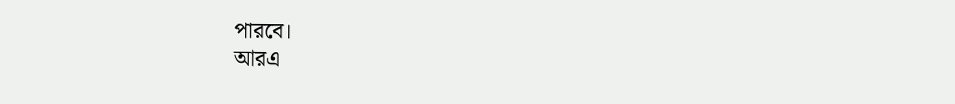পারবে।
আরএ